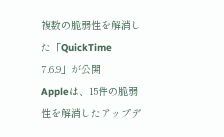複数の脆弱性を解消した「QuickTime 7.6.9」が公開
Appleは、15件の脆弱性を解消したアップデ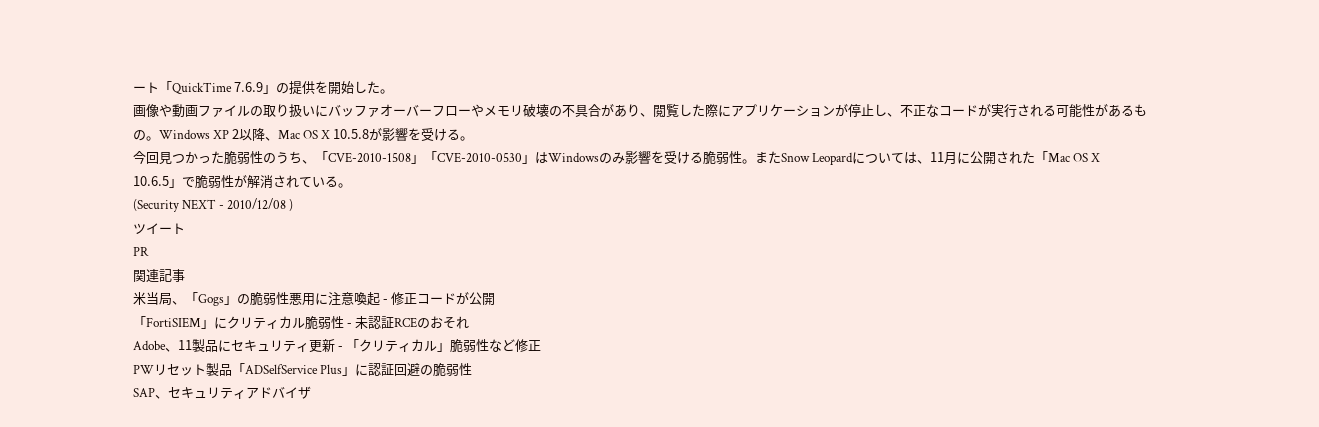ート「QuickTime 7.6.9」の提供を開始した。
画像や動画ファイルの取り扱いにバッファオーバーフローやメモリ破壊の不具合があり、閲覧した際にアプリケーションが停止し、不正なコードが実行される可能性があるもの。Windows XP 2以降、Mac OS X 10.5.8が影響を受ける。
今回見つかった脆弱性のうち、「CVE-2010-1508」「CVE-2010-0530」はWindowsのみ影響を受ける脆弱性。またSnow Leopardについては、11月に公開された「Mac OS X 10.6.5」で脆弱性が解消されている。
(Security NEXT - 2010/12/08 )
ツイート
PR
関連記事
米当局、「Gogs」の脆弱性悪用に注意喚起 - 修正コードが公開
「FortiSIEM」にクリティカル脆弱性 - 未認証RCEのおそれ
Adobe、11製品にセキュリティ更新 - 「クリティカル」脆弱性など修正
PWリセット製品「ADSelfService Plus」に認証回避の脆弱性
SAP、セキュリティアドバイザ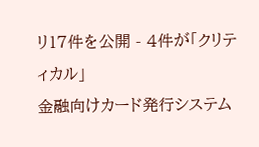リ17件を公開 - 4件が「クリティカル」
金融向けカード発行システム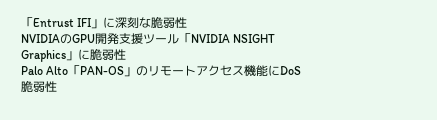「Entrust IFI」に深刻な脆弱性
NVIDIAのGPU開発支援ツール「NVIDIA NSIGHT Graphics」に脆弱性
Palo Alto「PAN-OS」のリモートアクセス機能にDoS脆弱性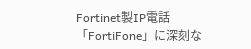Fortinet製IP電話「FortiFone」に深刻な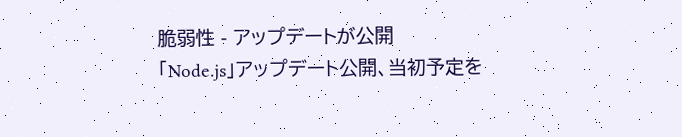脆弱性 - アップデートが公開
「Node.js」アップデート公開、当初予定を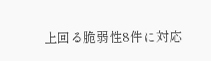上回る脆弱性8件に対応